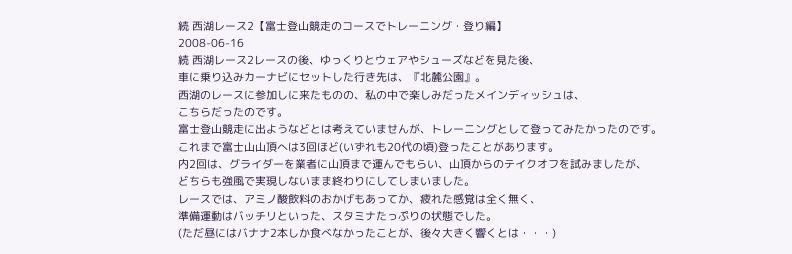続 西湖レース2【富士登山競走のコースでトレーニング・登り編】
2008-06-16
続 西湖レース2レースの後、ゆっくりとウェアやシューズなどを見た後、
車に乗り込みカーナビにセットした行き先は、『北麓公園』。
西湖のレースに参加しに来たものの、私の中で楽しみだったメインディッシュは、
こちらだったのです。
富士登山競走に出ようなどとは考えていませんが、トレーニングとして登ってみたかったのです。
これまで富士山山頂へは3回ほど(いずれも20代の頃)登ったことがあります。
内2回は、グライダーを業者に山頂まで運んでもらい、山頂からのテイクオフを試みましたが、
どちらも強風で実現しないまま終わりにしてしまいました。
レースでは、アミノ酸飲料のおかげもあってか、疲れた感覚は全く無く、
準備運動はバッチリといった、スタミナたっぷりの状態でした。
(ただ昼にはバナナ2本しか食べなかったことが、後々大きく響くとは・・・)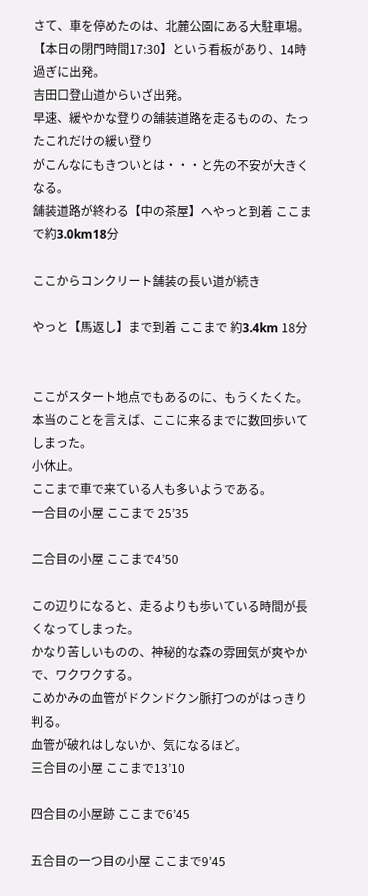さて、車を停めたのは、北麓公園にある大駐車場。
【本日の閉門時間17:30】という看板があり、14時過ぎに出発。
吉田口登山道からいざ出発。
早速、緩やかな登りの舗装道路を走るものの、たったこれだけの緩い登り
がこんなにもきついとは・・・と先の不安が大きくなる。
舗装道路が終わる【中の茶屋】へやっと到着 ここまで約3.0km18分

ここからコンクリート舗装の長い道が続き

やっと【馬返し】まで到着 ここまで 約3.4km 18分


ここがスタート地点でもあるのに、もうくたくた。
本当のことを言えば、ここに来るまでに数回歩いてしまった。
小休止。
ここまで車で来ている人も多いようである。
一合目の小屋 ここまで 25’35

二合目の小屋 ここまで4’50

この辺りになると、走るよりも歩いている時間が長くなってしまった。
かなり苦しいものの、神秘的な森の雰囲気が爽やかで、ワクワクする。
こめかみの血管がドクンドクン脈打つのがはっきり判る。
血管が破れはしないか、気になるほど。
三合目の小屋 ここまで13’10

四合目の小屋跡 ここまで6’45

五合目の一つ目の小屋 ここまで9’45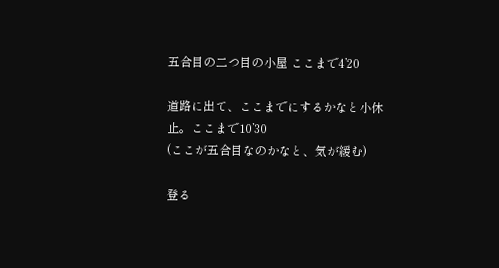五合目の二つ目の小屋 ここまで4’20

道路に出て、ここまでにするかなと小休止。ここまで10’30
(ここが五合目なのかなと、気が緩む)

登る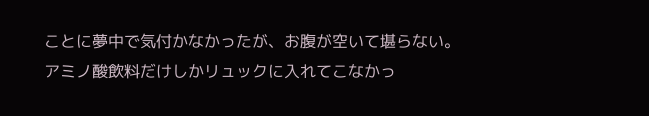ことに夢中で気付かなかったが、お腹が空いて堪らない。
アミノ酸飲料だけしかリュックに入れてこなかっ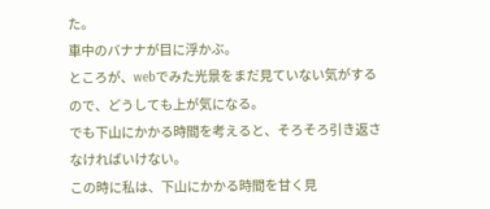た。
車中のバナナが目に浮かぶ。
ところが、webでみた光景をまだ見ていない気がするので、どうしても上が気になる。
でも下山にかかる時間を考えると、そろそろ引き返さなければいけない。
この時に私は、下山にかかる時間を甘く見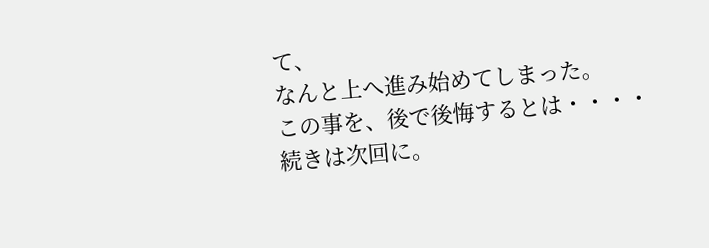て、
なんと上へ進み始めてしまった。
この事を、後で後悔するとは・・・・
続きは次回に。